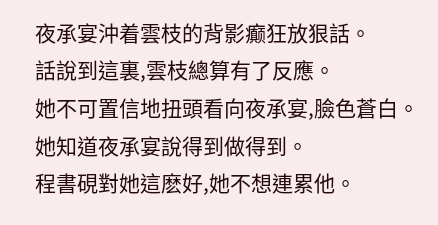夜承宴沖着雲枝的背影癫狂放狠話。
話說到這裏,雲枝總算有了反應。
她不可置信地扭頭看向夜承宴,臉色蒼白。
她知道夜承宴說得到做得到。
程書硯對她這麽好,她不想連累他。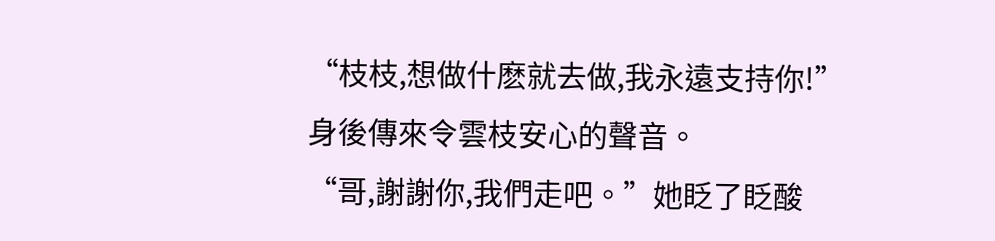“枝枝,想做什麽就去做,我永遠支持你!”
身後傳來令雲枝安心的聲音。
“哥,謝謝你,我們走吧。”她眨了眨酸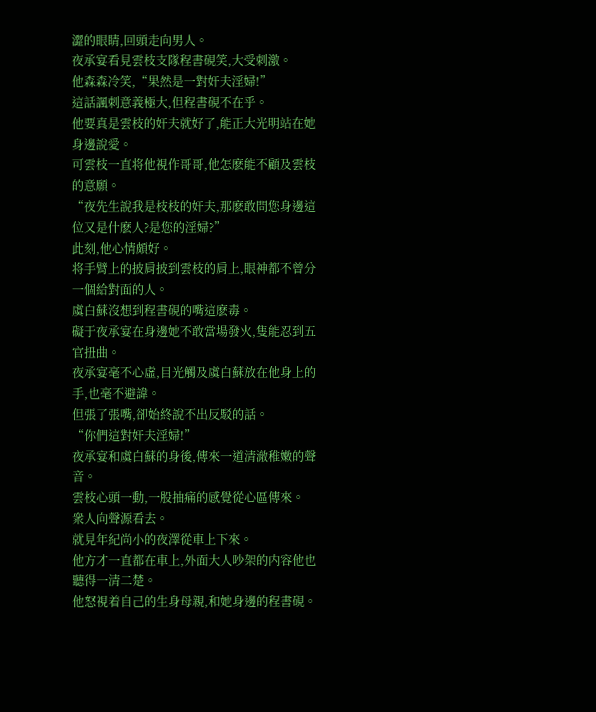澀的眼睛,回頭走向男人。
夜承宴看見雲枝支隊程書硯笑,大受刺激。
他森森冷笑,“果然是一對奸夫淫婦!”
這話諷刺意義極大,但程書硯不在乎。
他要真是雲枝的奸夫就好了,能正大光明站在她身邊說愛。
可雲枝一直将他視作哥哥,他怎麽能不顧及雲枝的意願。
“夜先生說我是枝枝的奸夫,那麽敢問您身邊這位又是什麽人?是您的淫婦?”
此刻,他心情頗好。
将手臂上的披肩披到雲枝的肩上,眼神都不曾分一個給對面的人。
虞白蘇沒想到程書硯的嘴這麽毒。
礙于夜承宴在身邊她不敢當場發火,隻能忍到五官扭曲。
夜承宴毫不心虛,目光觸及虞白蘇放在他身上的手,也毫不避諱。
但張了張嘴,卻始終說不出反駁的話。
“你們這對奸夫淫婦!”
夜承宴和虞白蘇的身後,傳來一道清澈稚嫩的聲音。
雲枝心頭一動,一股抽痛的感覺從心區傳來。
衆人向聲源看去。
就見年紀尚小的夜澤從車上下來。
他方才一直都在車上,外面大人吵架的内容他也聽得一清二楚。
他怒視着自己的生身母親,和她身邊的程書硯。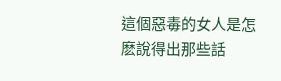這個惡毒的女人是怎麽說得出那些話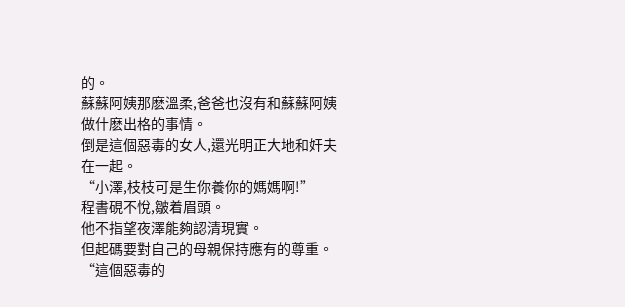的。
蘇蘇阿姨那麽溫柔,爸爸也沒有和蘇蘇阿姨做什麽出格的事情。
倒是這個惡毒的女人,還光明正大地和奸夫在一起。
“小澤,枝枝可是生你養你的媽媽啊!”
程書硯不悅,皺着眉頭。
他不指望夜澤能夠認清現實。
但起碼要對自己的母親保持應有的尊重。
“這個惡毒的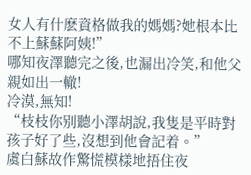女人有什麽資格做我的媽媽?她根本比不上蘇蘇阿姨!”
哪知夜澤聽完之後,也漏出冷笑,和他父親如出一轍!
冷漠,無知!
“枝枝你别聽小澤胡說,我隻是平時對孩子好了些,沒想到他會記着。”
虞白蘇故作驚慌模樣地捂住夜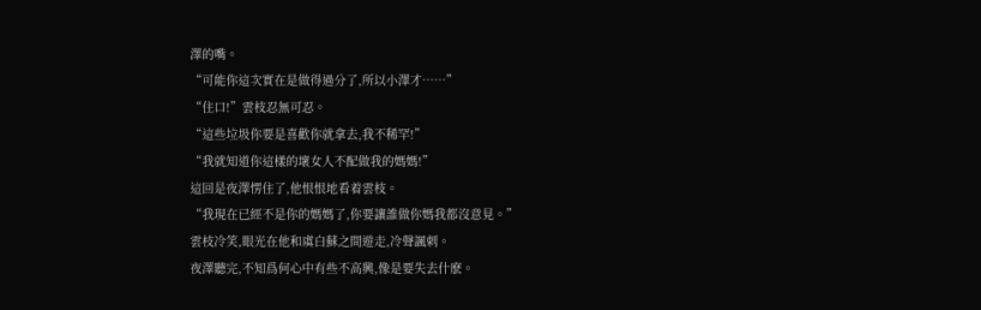澤的嘴。
“可能你這次實在是做得過分了,所以小澤才……”
“住口!”雲枝忍無可忍。
“這些垃圾你要是喜歡你就拿去,我不稀罕!”
“我就知道你這樣的壞女人不配做我的媽媽!”
這回是夜澤愣住了,他恨恨地看着雲枝。
“我現在已經不是你的媽媽了,你要讓誰做你媽我都沒意見。”
雲枝冷笑,眼光在他和虞白蘇之間遊走,冷聲諷刺。
夜澤聽完,不知爲何心中有些不高興,像是要失去什麽。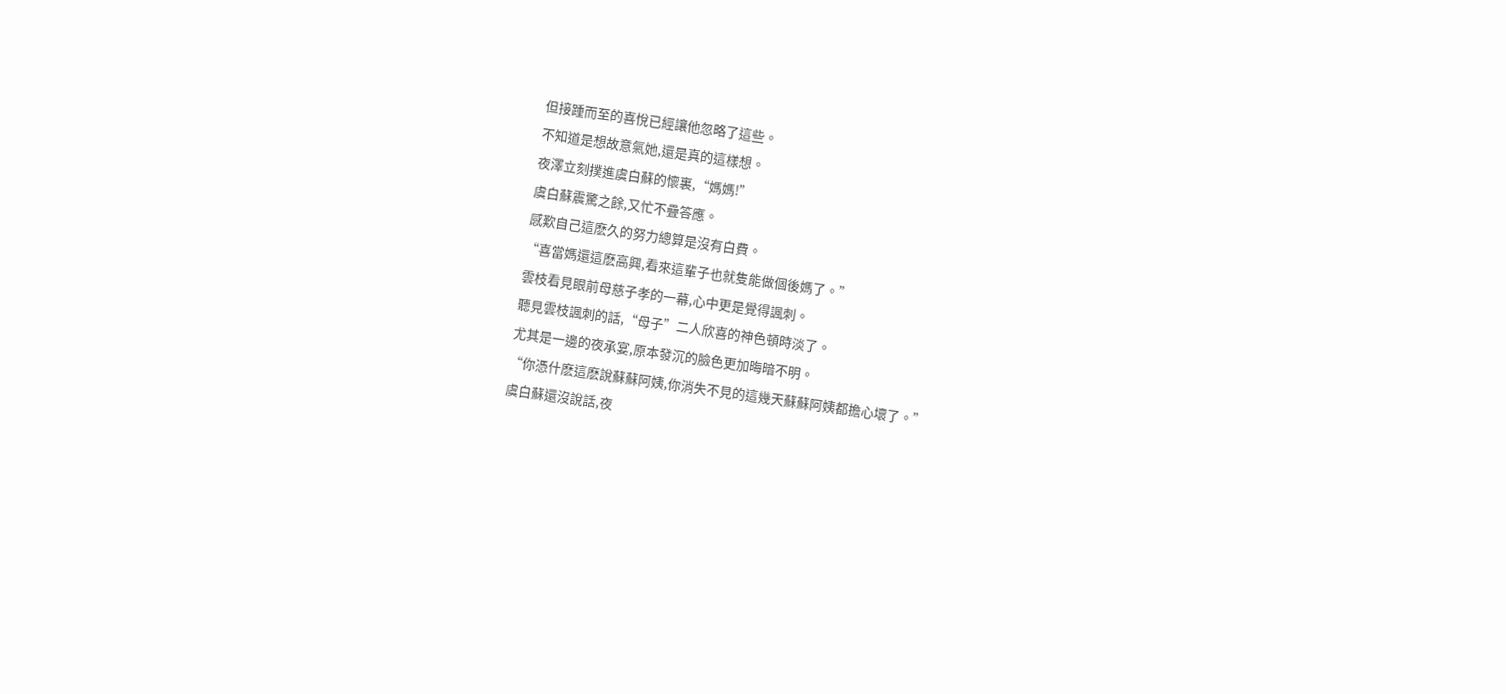但接踵而至的喜悅已經讓他忽略了這些。
不知道是想故意氣她,還是真的這樣想。
夜澤立刻撲進虞白蘇的懷裏,“媽媽!”
虞白蘇震驚之餘,又忙不疊答應。
感歎自己這麽久的努力總算是沒有白費。
“喜當媽還這麽高興,看來這輩子也就隻能做個後媽了。”
雲枝看見眼前母慈子孝的一幕,心中更是覺得諷刺。
聽見雲枝諷刺的話,“母子”二人欣喜的神色頓時淡了。
尤其是一邊的夜承宴,原本發沉的臉色更加晦暗不明。
“你憑什麽這麽說蘇蘇阿姨,你消失不見的這幾天蘇蘇阿姨都擔心壞了。”
虞白蘇還沒說話,夜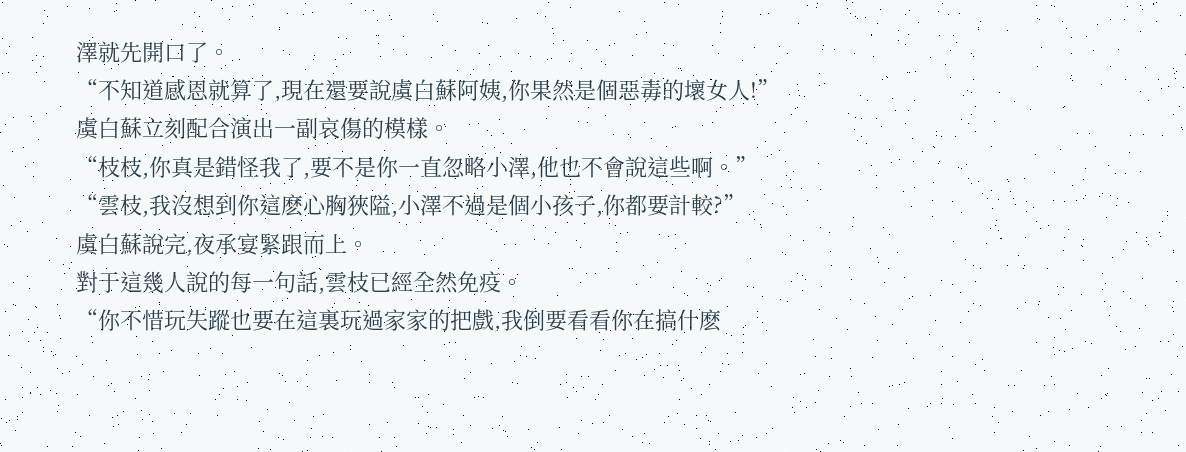澤就先開口了。
“不知道感恩就算了,現在還要說虞白蘇阿姨,你果然是個惡毒的壞女人!”
虞白蘇立刻配合演出一副哀傷的模樣。
“枝枝,你真是錯怪我了,要不是你一直忽略小澤,他也不會說這些啊。”
“雲枝,我沒想到你這麽心胸狹隘,小澤不過是個小孩子,你都要計較?”
虞白蘇說完,夜承宴緊跟而上。
對于這幾人說的每一句話,雲枝已經全然免疫。
“你不惜玩失蹤也要在這裏玩過家家的把戲,我倒要看看你在搞什麽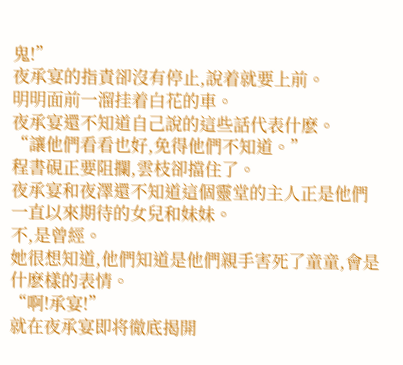鬼!”
夜承宴的指責卻沒有停止,說着就要上前。
明明面前一溜挂着白花的車。
夜承宴還不知道自己說的這些話代表什麽。
“讓他們看看也好,免得他們不知道。”
程書硯正要阻攔,雲枝卻擋住了。
夜承宴和夜澤還不知道這個靈堂的主人正是他們一直以來期待的女兒和妹妹。
不,是曾經。
她很想知道,他們知道是他們親手害死了童童,會是什麽樣的表情。
“啊!承宴!”
就在夜承宴即将徹底揭開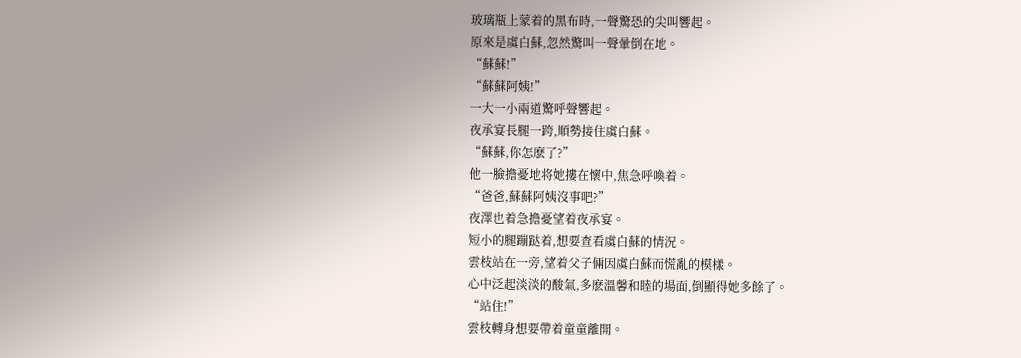玻璃瓶上蒙着的黑布時,一聲驚恐的尖叫響起。
原來是虞白蘇,忽然驚叫一聲暈倒在地。
“蘇蘇!”
“蘇蘇阿姨!”
一大一小兩道驚呼聲響起。
夜承宴長腿一跨,順勢接住虞白蘇。
“蘇蘇,你怎麽了?”
他一臉擔憂地将她摟在懷中,焦急呼喚着。
“爸爸,蘇蘇阿姨沒事吧?”
夜澤也着急擔憂望着夜承宴。
短小的腿蹦跶着,想要查看虞白蘇的情況。
雲枝站在一旁,望着父子倆因虞白蘇而慌亂的模樣。
心中泛起淡淡的酸氣,多麽溫馨和睦的場面,倒顯得她多餘了。
“站住!”
雲枝轉身想要帶着童童離開。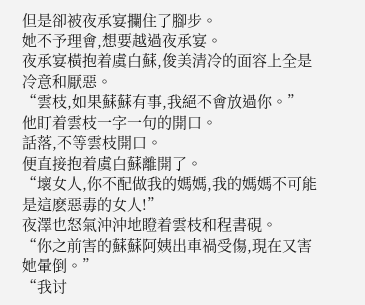但是卻被夜承宴攔住了腳步。
她不予理會,想要越過夜承宴。
夜承宴橫抱着虞白蘇,俊美清冷的面容上全是冷意和厭惡。
“雲枝,如果蘇蘇有事,我絕不會放過你。”
他盯着雲枝一字一句的開口。
話落,不等雲枝開口。
便直接抱着虞白蘇離開了。
“壞女人,你不配做我的媽媽,我的媽媽不可能是這麽惡毒的女人!”
夜澤也怒氣沖沖地瞪着雲枝和程書硯。
“你之前害的蘇蘇阿姨出車禍受傷,現在又害她暈倒。”
“我讨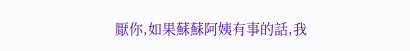厭你,如果蘇蘇阿姨有事的話,我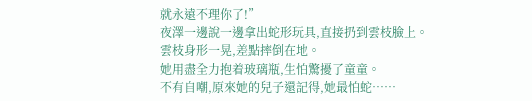就永遠不理你了!”
夜澤一邊說一邊拿出蛇形玩具,直接扔到雲枝臉上。
雲枝身形一晃,差點摔倒在地。
她用盡全力抱着玻璃瓶,生怕驚擾了童童。
不有自嘲,原來她的兒子還記得,她最怕蛇……